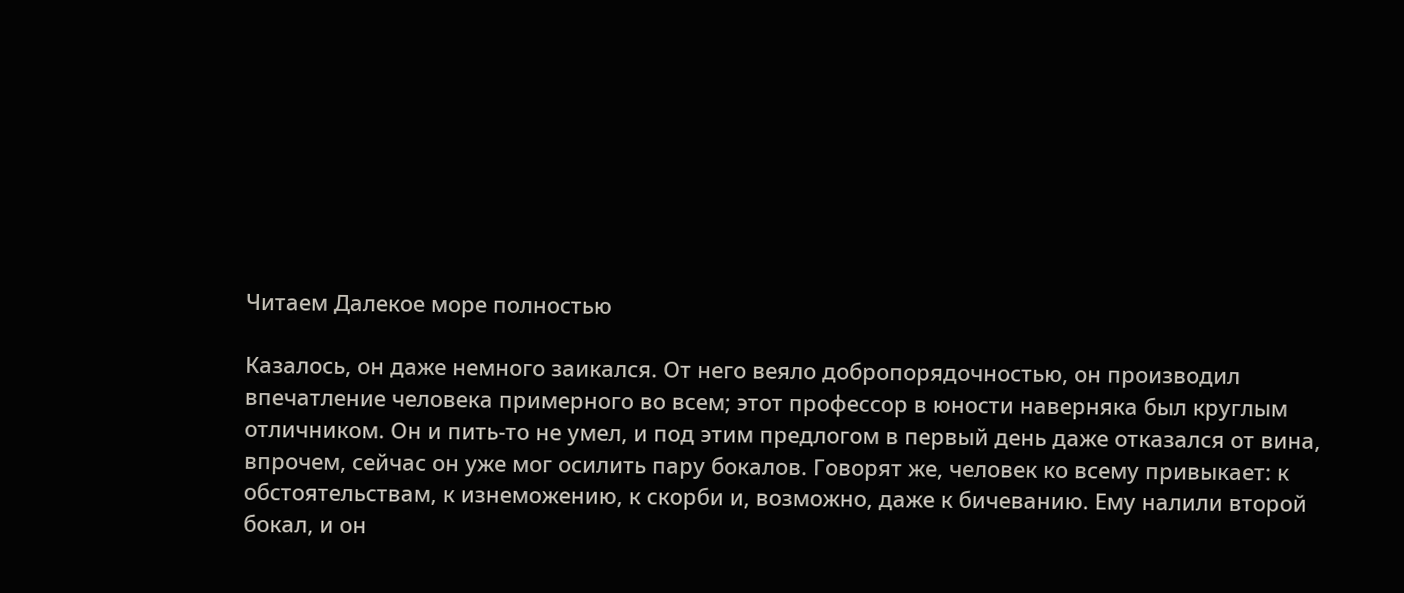Читаем Далекое море полностью

Казалось, он даже немного заикался. От него веяло добропорядочностью, он производил впечатление человека примерного во всем; этот профессор в юности наверняка был круглым отличником. Он и пить-то не умел, и под этим предлогом в первый день даже отказался от вина, впрочем, сейчас он уже мог осилить пару бокалов. Говорят же, человек ко всему привыкает: к обстоятельствам, к изнеможению, к скорби и, возможно, даже к бичеванию. Ему налили второй бокал, и он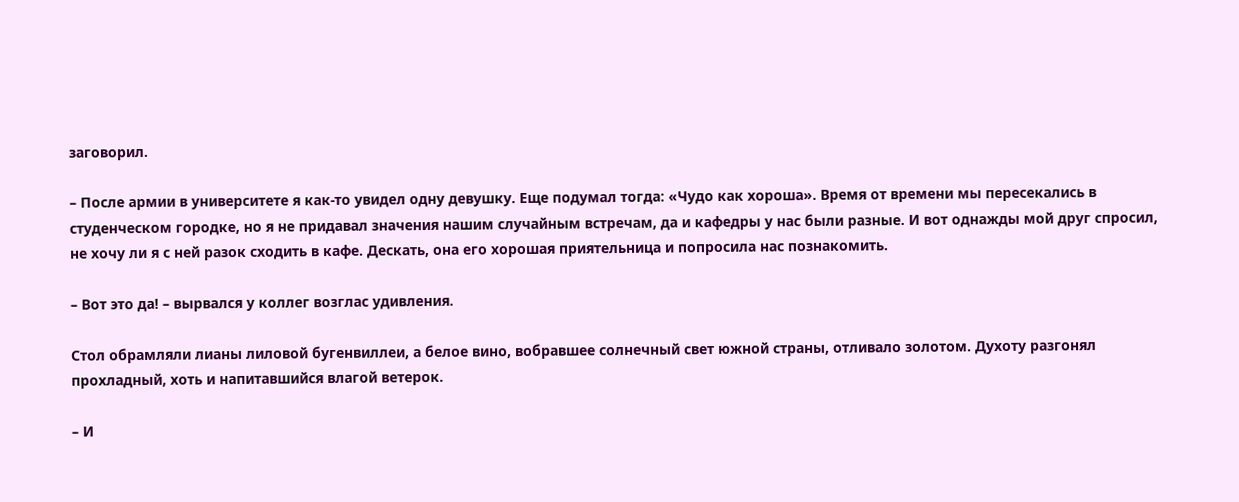заговорил.

– После армии в университете я как-то увидел одну девушку. Еще подумал тогда: «Чудо как хороша». Время от времени мы пересекались в студенческом городке, но я не придавал значения нашим случайным встречам, да и кафедры у нас были разные. И вот однажды мой друг спросил, не хочу ли я с ней разок сходить в кафе. Дескать, она его хорошая приятельница и попросила нас познакомить.

– Вот это да! – вырвался у коллег возглас удивления.

Стол обрамляли лианы лиловой бугенвиллеи, а белое вино, вобравшее солнечный свет южной страны, отливало золотом. Духоту разгонял прохладный, хоть и напитавшийся влагой ветерок.

– И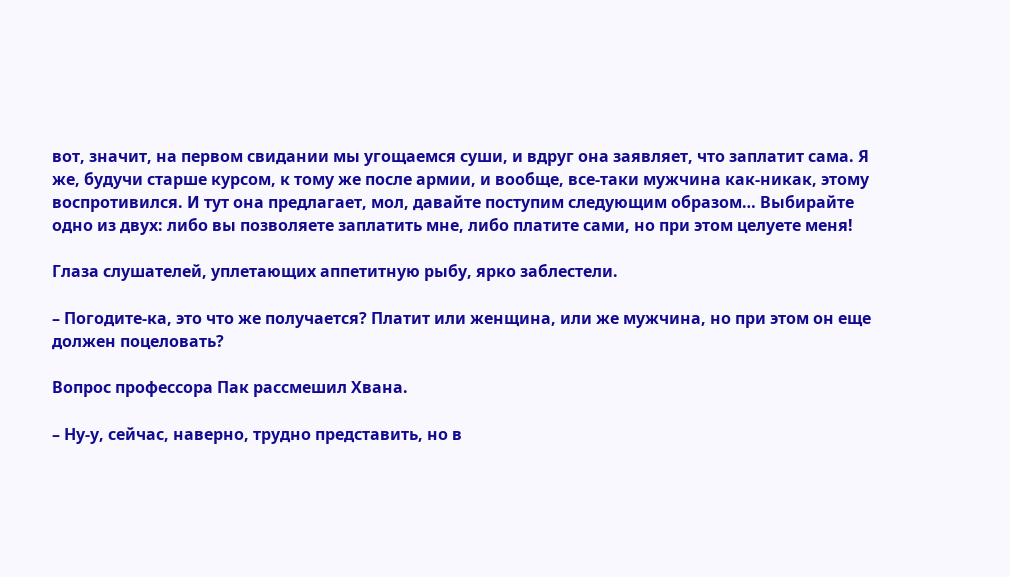вот, значит, на первом свидании мы угощаемся суши, и вдруг она заявляет, что заплатит сама. Я же, будучи старше курсом, к тому же после армии, и вообще, все-таки мужчина как-никак, этому воспротивился. И тут она предлагает, мол, давайте поступим следующим образом… Выбирайте одно из двух: либо вы позволяете заплатить мне, либо платите сами, но при этом целуете меня!

Глаза слушателей, уплетающих аппетитную рыбу, ярко заблестели.

– Погодите-ка, это что же получается? Платит или женщина, или же мужчина, но при этом он еще должен поцеловать?

Вопрос профессора Пак рассмешил Хвана.

– Ну-у, сейчас, наверно, трудно представить, но в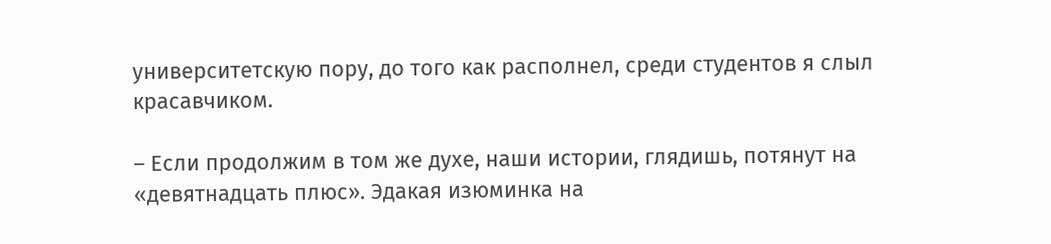университетскую пору, до того как располнел, среди студентов я слыл красавчиком.

– Если продолжим в том же духе, наши истории, глядишь, потянут на «девятнадцать плюс». Эдакая изюминка на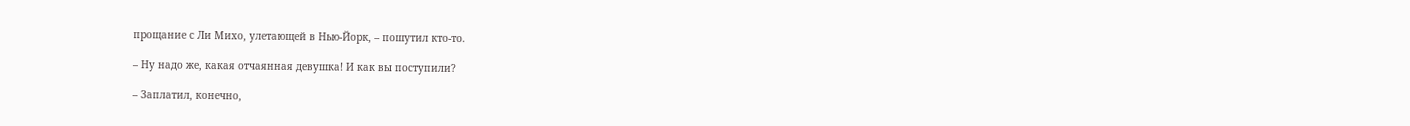прощание с Ли Михо, улетающей в Нью-Йорк, – пошутил кто-то.

– Ну надо же, какая отчаянная девушка! И как вы поступили?

– Заплатил, конечно,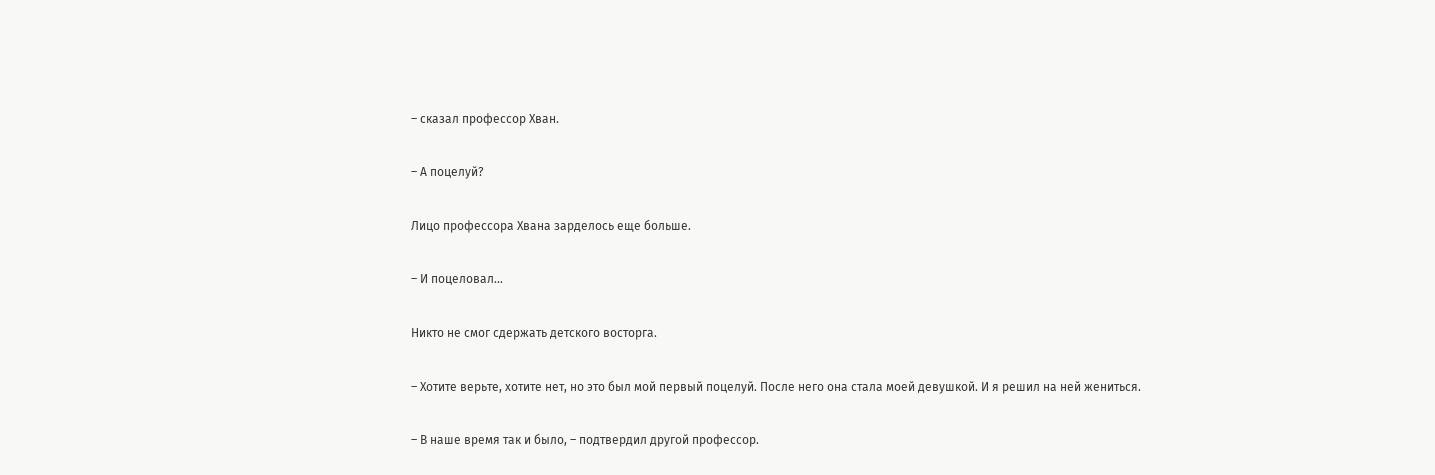– сказал профессор Хван.

– А поцелуй?

Лицо профессора Хвана зарделось еще больше.

– И поцеловал…

Никто не смог сдержать детского восторга.

– Хотите верьте, хотите нет, но это был мой первый поцелуй. После него она стала моей девушкой. И я решил на ней жениться.

– В наше время так и было, – подтвердил другой профессор.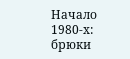Начало 1980-х: брюки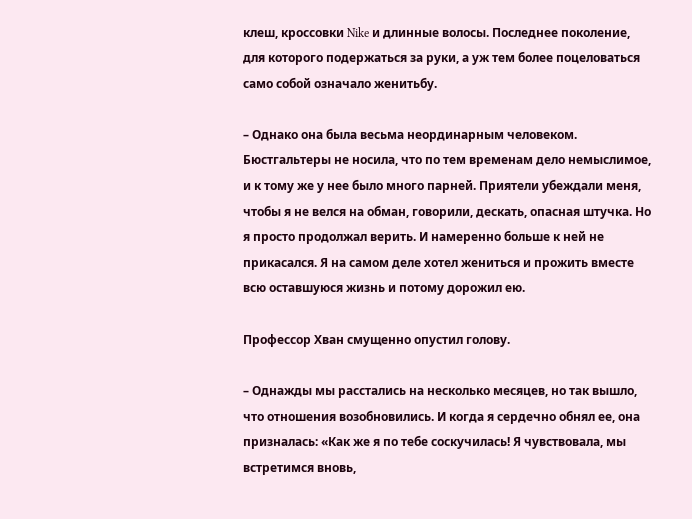клеш, кроссовки Nike и длинные волосы. Последнее поколение, для которого подержаться за руки, а уж тем более поцеловаться само собой означало женитьбу.

– Однако она была весьма неординарным человеком. Бюстгальтеры не носила, что по тем временам дело немыслимое, и к тому же у нее было много парней. Приятели убеждали меня, чтобы я не велся на обман, говорили, дескать, опасная штучка. Но я просто продолжал верить. И намеренно больше к ней не прикасался. Я на самом деле хотел жениться и прожить вместе всю оставшуюся жизнь и потому дорожил ею.

Профессор Хван смущенно опустил голову.

– Однажды мы расстались на несколько месяцев, но так вышло, что отношения возобновились. И когда я сердечно обнял ее, она призналась: «Как же я по тебе соскучилась! Я чувствовала, мы встретимся вновь,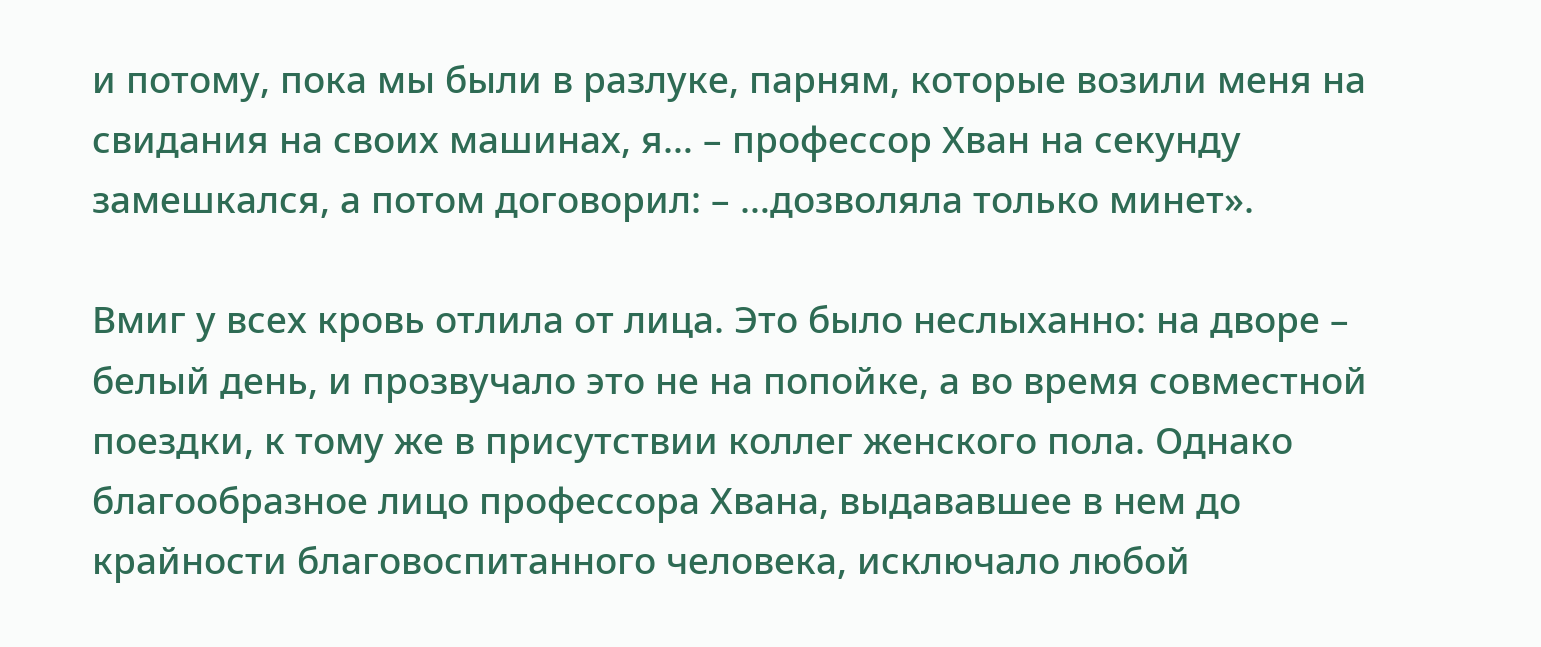и потому, пока мы были в разлуке, парням, которые возили меня на свидания на своих машинах, я… – профессор Хван на секунду замешкался, а потом договорил: – …дозволяла только минет».

Вмиг у всех кровь отлила от лица. Это было неслыханно: на дворе – белый день, и прозвучало это не на попойке, а во время совместной поездки, к тому же в присутствии коллег женского пола. Однако благообразное лицо профессора Хвана, выдававшее в нем до крайности благовоспитанного человека, исключало любой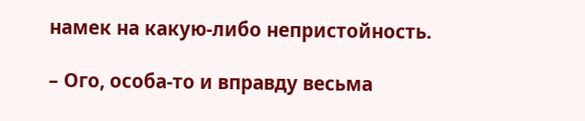намек на какую-либо непристойность.

– Ого, особа-то и вправду весьма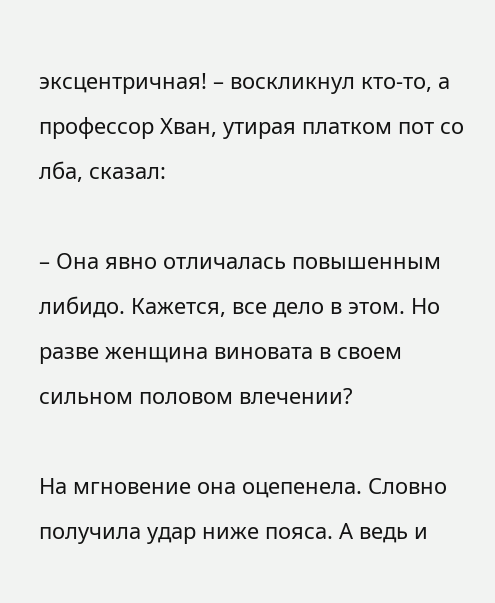эксцентричная! – воскликнул кто-то, а профессор Хван, утирая платком пот со лба, сказал:

– Она явно отличалась повышенным либидо. Кажется, все дело в этом. Но разве женщина виновата в своем сильном половом влечении?

На мгновение она оцепенела. Словно получила удар ниже пояса. А ведь и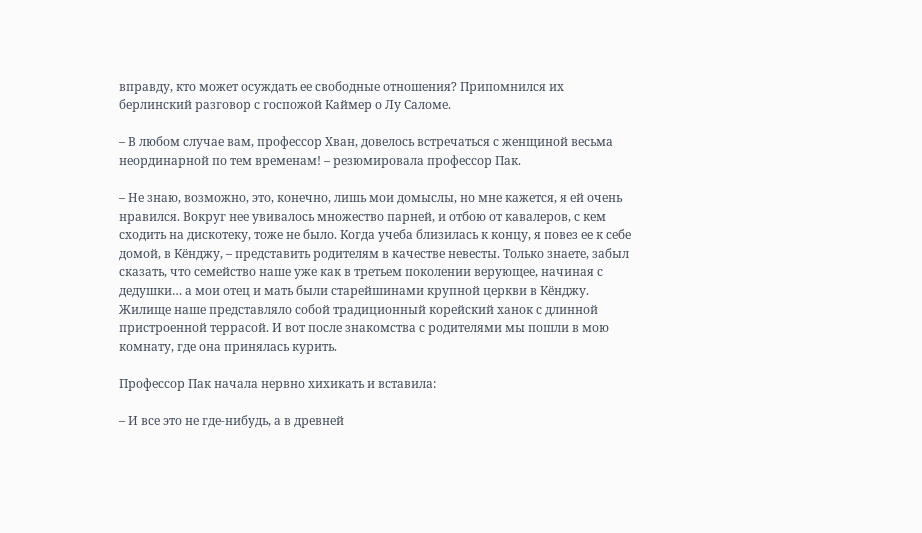вправду, кто может осуждать ее свободные отношения? Припомнился их берлинский разговор с госпожой Каймер о Лу Саломе.

– В любом случае вам, профессор Хван, довелось встречаться с женщиной весьма неординарной по тем временам! – резюмировала профессор Пак.

– Не знаю, возможно, это, конечно, лишь мои домыслы, но мне кажется, я ей очень нравился. Вокруг нее увивалось множество парней, и отбою от кавалеров, с кем сходить на дискотеку, тоже не было. Когда учеба близилась к концу, я повез ее к себе домой, в Кёнджу, – представить родителям в качестве невесты. Только знаете, забыл сказать, что семейство наше уже как в третьем поколении верующее, начиная с дедушки… а мои отец и мать были старейшинами крупной церкви в Кёнджу. Жилище наше представляло собой традиционный корейский ханок с длинной пристроенной террасой. И вот после знакомства с родителями мы пошли в мою комнату, где она принялась курить.

Профессор Пак начала нервно хихикать и вставила:

– И все это не где-нибудь, а в древней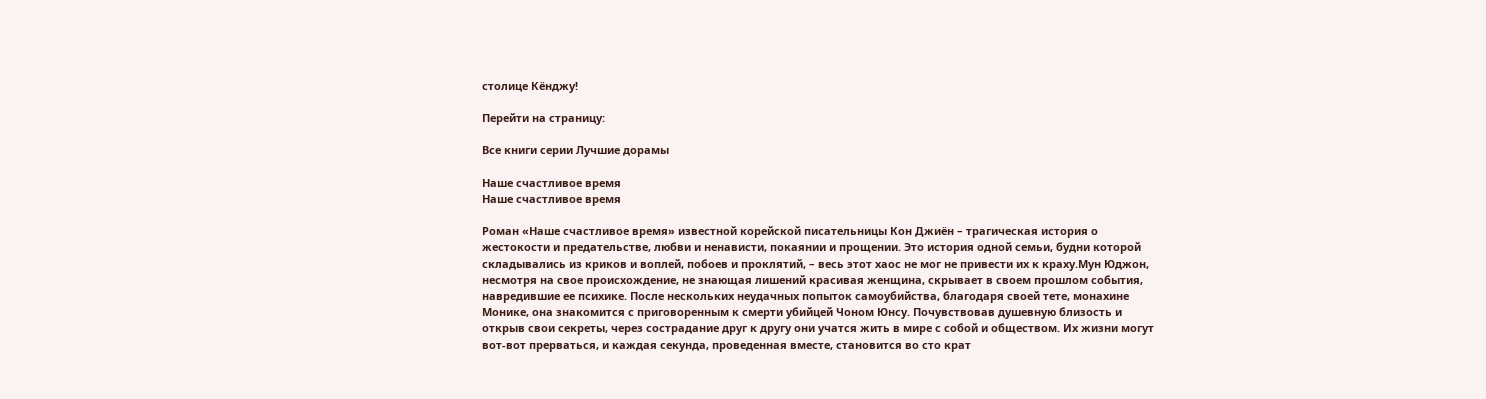столице Кёнджу!

Перейти на страницу:

Все книги серии Лучшие дорамы

Наше счастливое время
Наше счастливое время

Роман «Наше счастливое время» известной корейской писательницы Кон Джиён – трагическая история о жестокости и предательстве, любви и ненависти, покаянии и прощении. Это история одной семьи, будни которой складывались из криков и воплей, побоев и проклятий, – весь этот хаос не мог не привести их к краху.Мун Юджон, несмотря на свое происхождение, не знающая лишений красивая женщина, скрывает в своем прошлом события, навредившие ее психике. После нескольких неудачных попыток самоубийства, благодаря своей тете, монахине Монике, она знакомится с приговоренным к смерти убийцей Чоном Юнсу. Почувствовав душевную близость и открыв свои секреты, через сострадание друг к другу они учатся жить в мире с собой и обществом. Их жизни могут вот-вот прерваться, и каждая секунда, проведенная вместе, становится во сто крат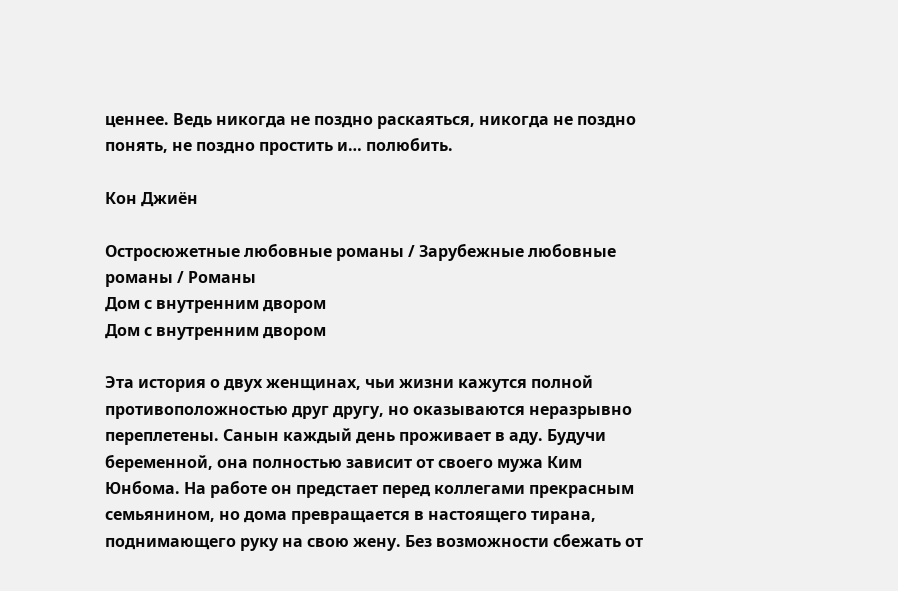ценнее. Ведь никогда не поздно раскаяться, никогда не поздно понять, не поздно простить и… полюбить.

Кон Джиён

Остросюжетные любовные романы / Зарубежные любовные романы / Романы
Дом с внутренним двором
Дом с внутренним двором

Эта история о двух женщинах, чьи жизни кажутся полной противоположностью друг другу, но оказываются неразрывно переплетены. Санын каждый день проживает в аду. Будучи беременной, она полностью зависит от своего мужа Ким Юнбома. На работе он предстает перед коллегами прекрасным семьянином, но дома превращается в настоящего тирана, поднимающего руку на свою жену. Без возможности сбежать от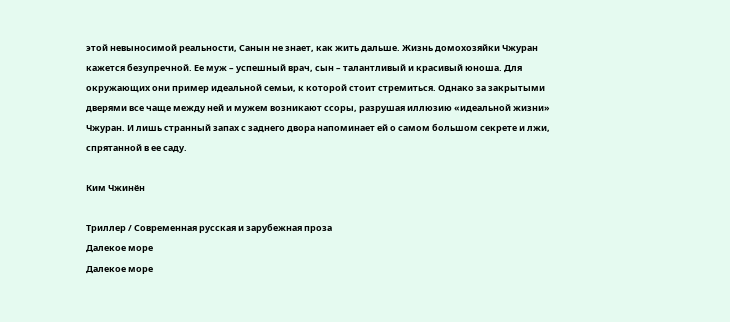этой невыносимой реальности, Санын не знает, как жить дальше. Жизнь домохозяйки Чжуран кажется безупречной. Ее муж – успешный врач, сын – талантливый и красивый юноша. Для окружающих они пример идеальной семьи, к которой стоит стремиться. Однако за закрытыми дверями все чаще между ней и мужем возникают ссоры, разрушая иллюзию «идеальной жизни» Чжуран. И лишь странный запах с заднего двора напоминает ей о самом большом секрете и лжи, спрятанной в ее саду.

Ким Чжинён

Триллер / Современная русская и зарубежная проза
Далекое море
Далекое море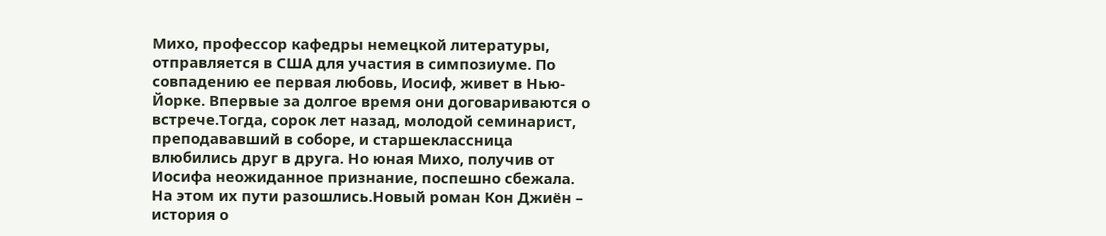Михо, профессор кафедры немецкой литературы, отправляется в США для участия в симпозиуме. По совпадению ее первая любовь, Иосиф, живет в Нью-Йорке. Впервые за долгое время они договариваются о встрече.Тогда, сорок лет назад, молодой семинарист, преподававший в соборе, и старшеклассница влюбились друг в друга. Но юная Михо, получив от Иосифа неожиданное признание, поспешно сбежала. На этом их пути разошлись.Новый роман Кон Джиён – история о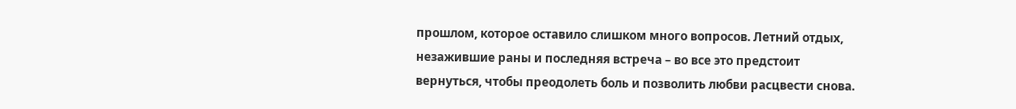прошлом, которое оставило слишком много вопросов. Летний отдых, незажившие раны и последняя встреча – во все это предстоит вернуться, чтобы преодолеть боль и позволить любви расцвести снова.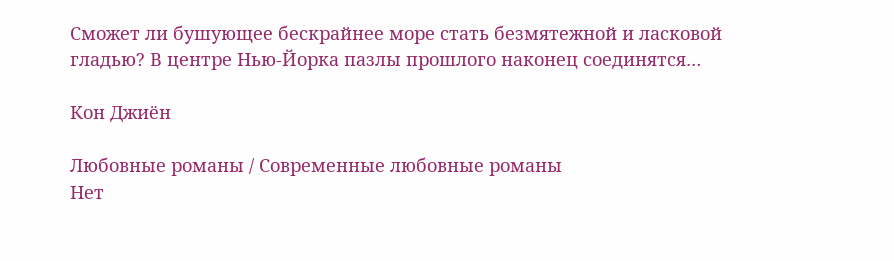Сможет ли бушующее бескрайнее море стать безмятежной и ласковой гладью? В центре Нью-Йорка пазлы прошлого наконец соединятся…

Кон Джиён

Любовные романы / Современные любовные романы
Нет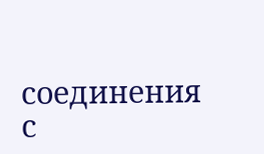соединения с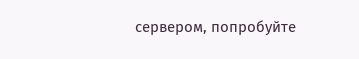сервером, попробуйте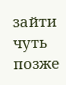зайти чуть позже